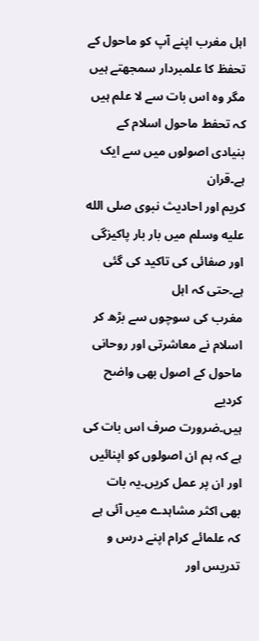اہل مغرب اپنے آپ کو ماحول کے تحفظ کا علمبردار سمجھتے ہیں
مگر وہ اس بات سے لا علم ہیں کہ تحفط ماحول اسلام کے بنیادی اصولوں میں سے ایک ہے۔قران
کریم اور احادیث نبوی صلى الله عليه وسلم میں بار بار پاکیزگی اور صفائی کی تاکید کی گئی ہے۔حتی کہ اہل
مغرب کی سوچوں سے بڑھ کر اسلام نے معاشرتی اور روحانی ماحول کے اصول بھی واضح کردیے
ہیں۔ضرورت صرف اس بات کی ہے کہ ہم ان اصولوں کو اپنائیں اور ان پر عمل کریں۔یہ بات
بھی اکثر مشاہدے میں آئی ہے کہ علمائے کرام اپنے درس و تدریس اور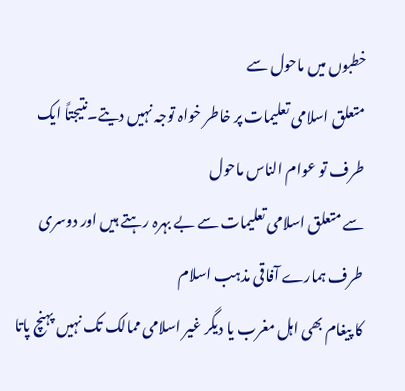خطبوں میں ماحول سے
متعلق اسلامی تعلیمات پر خاطر خواہ توجہ نہیں دیتے۔نتیجتاً ایک طرف تو عوام الناس ماحول
سے متعلق اسلامی تعلیمات سے بے بہرہ رہتے ہیں اور دوسری طرف ہمارے آفاقی مذہب اسلام
کا پیغام بھی اہل مغرب یا دیگر غیر اسلامی ممالک تک نہیں پہنچ پاتا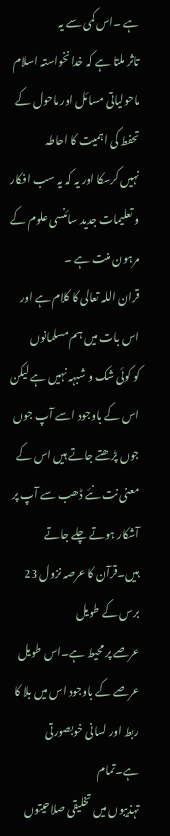ہے ۔اس کمی سے یہ
تاثر ملتا ہے کہ خدانخواستہ اسلام ماحولیاتی مسائل اور ماحول کے تحفط کی اہمیت کا احاطہ
نہیں کرسکا اور یہ کہ یہ سب افکار و تعلیمات جدید سائنسی علوم کے مرہون منت ہے ۔
قران اللہ تعالی کا کلام ہے اور اس بات میں ہم مسلمانوں
کو کوئی شک و شبہہ نہیں ہے لیکن اس کے باوجود اسے آپ جوں جوں پڑھتے جاتے ہیں اس کے
معنی نت نئے ڈھب سے آپ پر آشکار ہوتے چلے جاتے ہیں۔قرآن کا عرصہ نزول 23 برس کے طویل
عرصے پر محیط ہے۔اس طویل عرصے کے باوجود اس میں بلا کا ربط اور لسانی خوبصورتی ہے۔تمام
تہذیبوں میں تخلیقی صلاحیتوں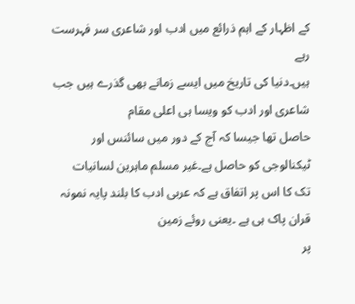کے اظہار کے اہم ذرائع میں ادب اور شاعری سر فہرست رہے
ہیں۔دنیا کی تاریخ میں ایسے زمانے بھی گذرے ہیں جب شاعری اور ادب کو ویسا ہی اعلی مقام
حاصل تھا جیسا کہ آج کے دور میں سائنس اور ٹیکنالوجی کو حاصل ہے۔غیر مسلم ماہرین لسانیات
تک کا اس پر اتفاق ہے کہ عربی ادب کا بلند پایہ نمونہ قران پاک ہی ہے ۔یعنی روئے زمین
پر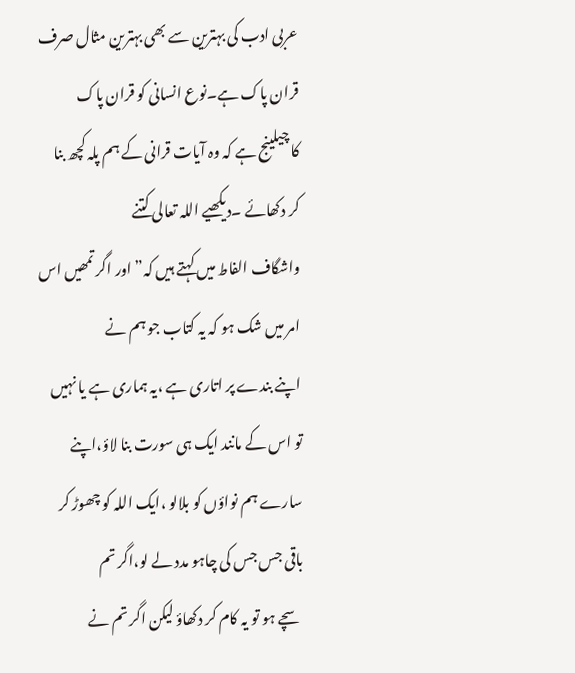عربی ادب کی بہترین سے بھی بہترین مثال صرف قران پاک ہے۔نوع انسانی کو قران پاک
کا چیلینج ہے کہ وہ آیات قرانی کے ہم پلہ کچھ بنا کر دکھائے ۔دیکھیے اللہ تعالی کتنے
واشگاف الفاط میں کہتے ہیں کہ”اور اگر تمھیں اس امر میں شک ہو کہ یہ کتاب جو ہم نے
اپنے بندے پر اتاری ہے ،یہ ہماری ہے یا نہیں تو اس کے مانند ایک ہی سورت بنا لاؤ،اپنے
سارے ہم نواؤں کو بلالو ،ایک اللہ کو چھوڑ کر باقی جس جس کی چاہو مدد لے لو،اگر تم
سچے ہو تو یہ کام کر دکھاؤ لیکن اگر تم نے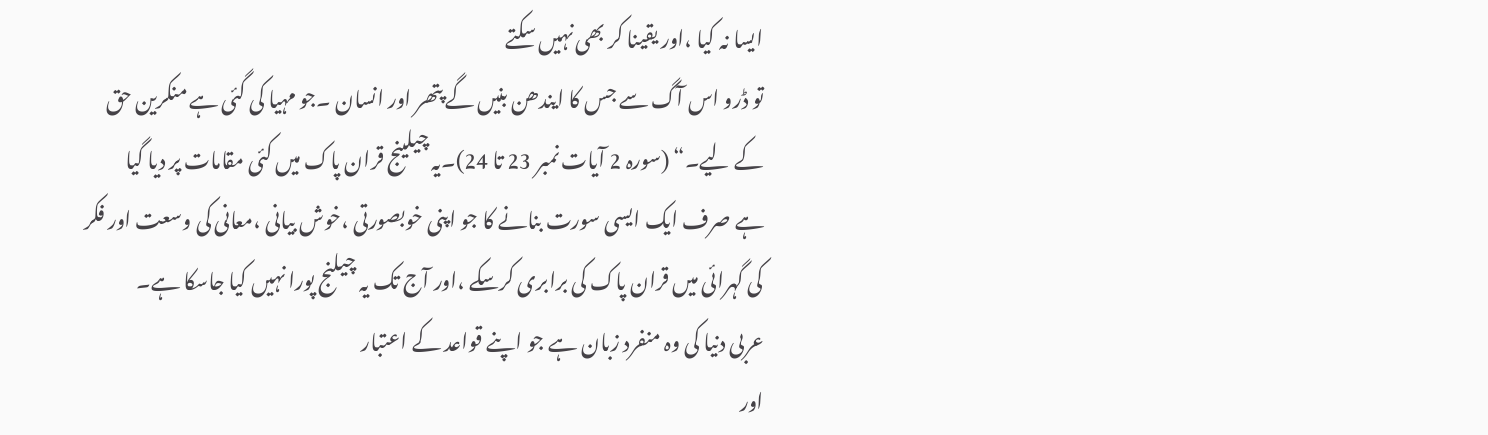ایسا نہ کیا ،اور یقینا کر بھی نہیں سکتے
تو ڈرو اس آگ سے جس کا ایندھن بنیں گے پتھر اور انسان ۔جو مہیا کی گئی ہے منکرین حق
کے لیے۔“ (سورہ 2 آیات نمبر 23 تا 24)۔یہ چیلینج قران پاک میں کئی مقامات پر دیا گیا
ہے صرف ایک ایسی سورت بنانے کا جو اپنی خوبصورتی ،خوش بیانی ،معانی کی وسعت اور فکر
کی گہرائی میں قران پاک کی برابری کرسکے ،اور آج تک یہ چیلنج پورا نہیں کیا جاسکا ہے۔
عربی دنیا کی وہ منفرد زبان ہے جو اپنے قواعد کے اعتبار
اور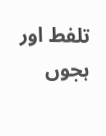تلفط اور ہجوں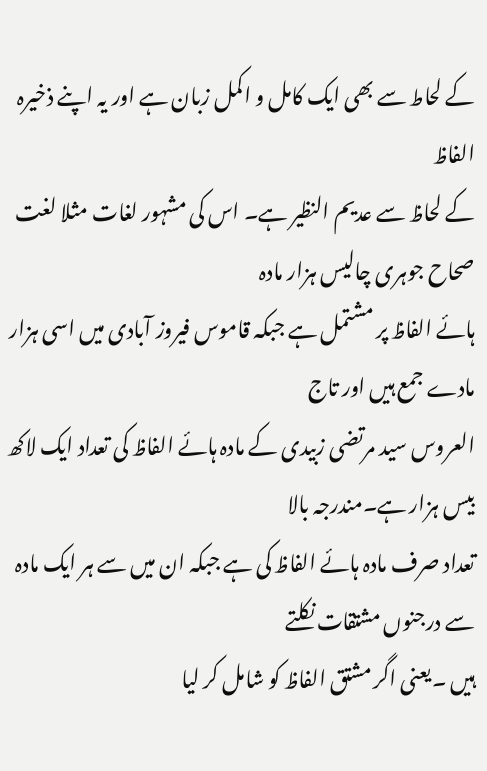کے لحاط سے بھی ایک کامل و اکمل زبان ہے اور یہ اپنے ذخیرہ الفاظ
کے لحاظ سے عدیم النظیر ہے۔ اس کی مشہور لغات مثلا لغت صحاح جوہری چالیس ہزار مادہ
ہائے الفاظ پر مشتمل ہے جبکہ قاموس فیروز آبادی میں اسی ہزار مادے جمع ہیں اور تاج
العروس سید مرتضی زبیدی کے مادہ ہائے الفاظ کی تعداد ایک لاکھ بیس ہزار ہے۔مندرجہ بالا
تعداد صرف مادہ ہائے الفاظ کی ہے جبکہ ان میں سے ہر ایک مادہ سے درجنوں مشتقات نکلتے
ہیں ۔یعنی اگر مشتق الفاظ کو شامل کر لیا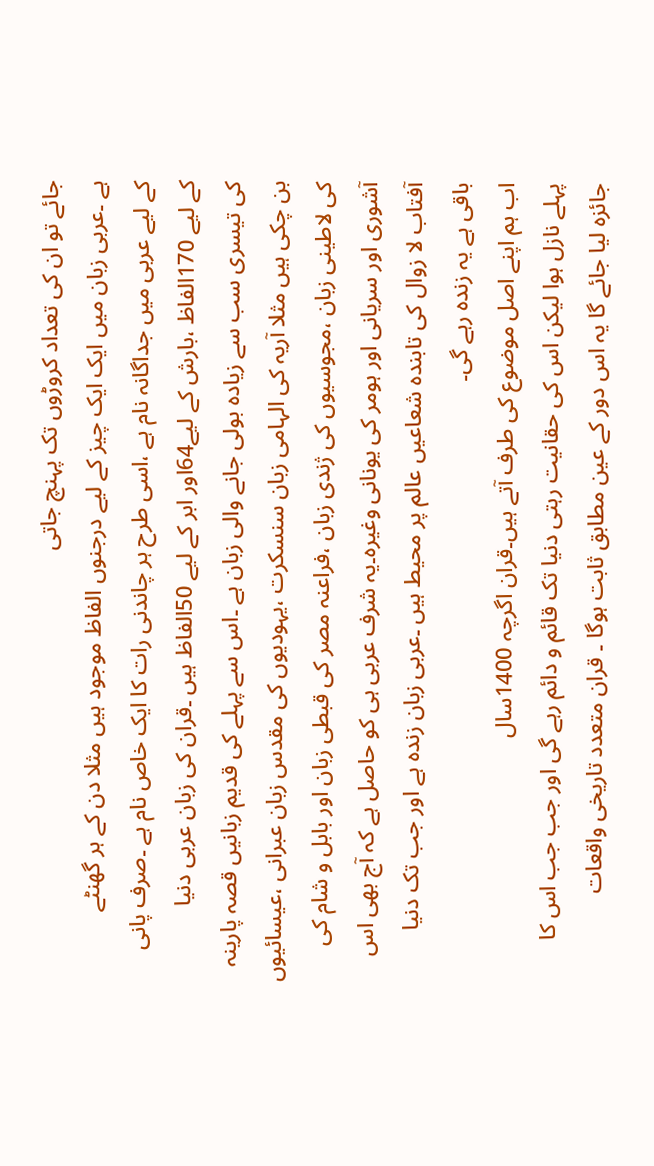جائے تو ان کی تعداد کروڑوں تک پہنچ جاتی
ہے ۔عربی زبان میں ایک ایک چیز کے لیے درجنوں الفاظ موجود ہیں مثلا دن کے ہر گھنٹے
کے لیے عربی میں جداگانہ نام ہے ،اسی طرح ہر چاندنی رات کا ایک خاص نام ہے ۔صرف پانی
کے لیے 170الفاظ ،بارش کے لیے64اور ابر کے لیے 50الفاظ ہیں ۔قران کی زبان عربی دنیا
کی تیسری سب سے زیادہ بولی جانے والی زبان ہے ۔اس سے پہلے کی قدیم زبانیں قصہ پارینہ
بن چکی ہیں مثلا آریہ کی الہامی زبان سنسکرت ،یہودیوں کی مقدس زبان عبرانی ،عیسائیوں
کی لاطینی زبان ،مجوسیوں کی ژندی زبان ،فراعنہ مصر کی قبطی زبان اور بابل و شام کی
آشوری اور سریانی اور ہومر کی یونانی وغیرہ۔یہ شرف عربی ہی کو حاصل ہے کہ آج بھی اس
آفتاب لا زوال کی تابندہ شعاعیں عالم پر محیط ہیں ۔عربی زبان زندہ ہے اور جب تک دنیا
باقی ہے یہ زندہ رہے گی۔
اب ہم اپنے اصل موضوع کی طرف آتے ہیں۔قران اگرچہ 1400سال
پہلے نازل ہوا لیکن اس کی حقانیت رہتی دنیا تک قائم و دائم رہے گی اور جب جب اس کا
جائزہ لیا جائے گا یہ اس دور کے عین مطابق ثابت ہوگا ۔ قران متعدد تاریخی واقعات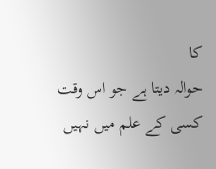کا
حوالہ دیتا ہے جو اس وقت کسی کے علم میں نہیں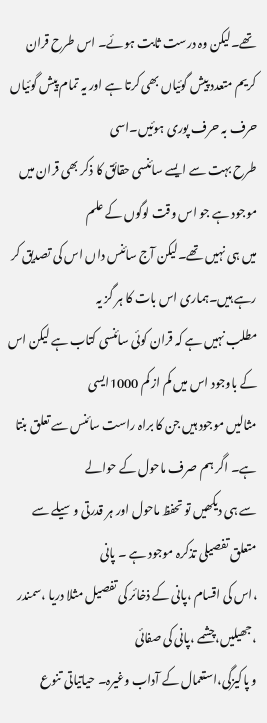تھے۔لیکن وہ درست ثابت ہوئے۔ اس طرح قران
کریم متعدد پیش گوئیاں بھی کرتا ہے اور یہ تمام پیش گوئیاں حرف بہ حرف پوری ہوئیں۔اسی
طرح بہت سے ایسے سائنسی حقائق کا ذکر بھی قران میں موجود ہے جو اس وقت لوگوں کے علم
میں ہی نہیں تھے۔لیکن آج سائنس داں اس کی تصدیق کر رہے ہیں۔ہماری اس بات کا ہر گز یہ
مطلب نہیں ہے کہ قران کوئی سائنسی کتاب ہے لیکن اس کے باوجود اس میں کم از کم 1000ایسی
مثالیں موجود ہیں جن کا براہ راست سائنس سے تعلق بنتا ہے۔ اگر ہم صرف ماحول کے حوالے
سے ہی دیکھیں تو تحفظ ماحول اور ہر قدرتی وسیلے سے متعلق تفصیلی تذکرہ موجود ہے ۔ پانی
،اس کی اقسام ،پانی کے ذخائر کی تفصیل مثلا دریا ،سمندر ،جھیلیں،چشمے ،پانی کی صفائی
و پاکیزگی،استعمال کے آداب وغیرہ۔ حیاتیاتی تنوع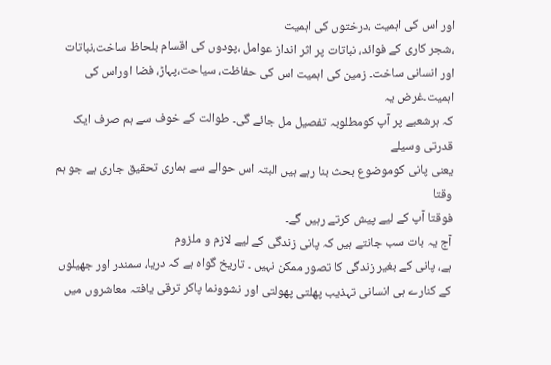اور اس کی اہمیت ،درختوں کی اہمیت
،شجر کاری کے فوائد، نباتات پر اثر انداز عوامل ،پودوں کی اقسام بلحاظ ساخت،نباتات
اور انسانی ساخت۔ زمین کی اہمیت اس کی حفاظت، سیاحت،پہاڑ، فضا اوراس کی اہمیت۔غرض یہ
کہ ہرشعبے پر آپ کومطلوبہ تفصیل مل جائے گی۔ طوالت کے خوف سے ہم صرف ایک قدرتی وسیلے
یعنی پانی کوموضوع بحث بنا رہے ہیں البتہ اس حوالے سے ہماری تحقیق جاری ہے جو ہم وقتا
فوقتا آپ کے لیے پیش کرتے رہیں گے۔
آج یہ بات سب جانتے ہیں کہ پانی زندگی کے لیے لازم و ملزوم
ہے، پانی کے بغیر زندگی کا تصور ممکن نہیں ۔ تاریخ گواہ ہے کہ دریا، سمندر اور جھیلوں
کے کنارے ہی انسانی تہذیب پھلتی پھولتی اور نشوونما پاکر ترقی یافتہ معاشروں میں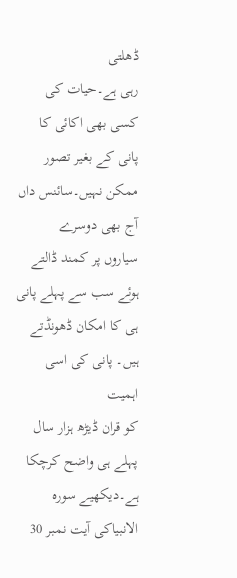ڈھلتی
رہی ہے۔حیات کی کسی بھی اکائی کا پانی کے بغیر تصور ممکن نہیں۔سائنس داں آج بھی دوسرے
سیاروں پر کمند ڈالتے ہوئے سب سے پہلے پانی ہی کا امکان ڈھونڈتے ہیں۔ پانی کی اسی اہمیت
کو قران ڈیڑھ ہزار سال پہلے ہی واضح کرچکا ہے۔دیکھیے سورہ الانبیاکی آیت نمبر 30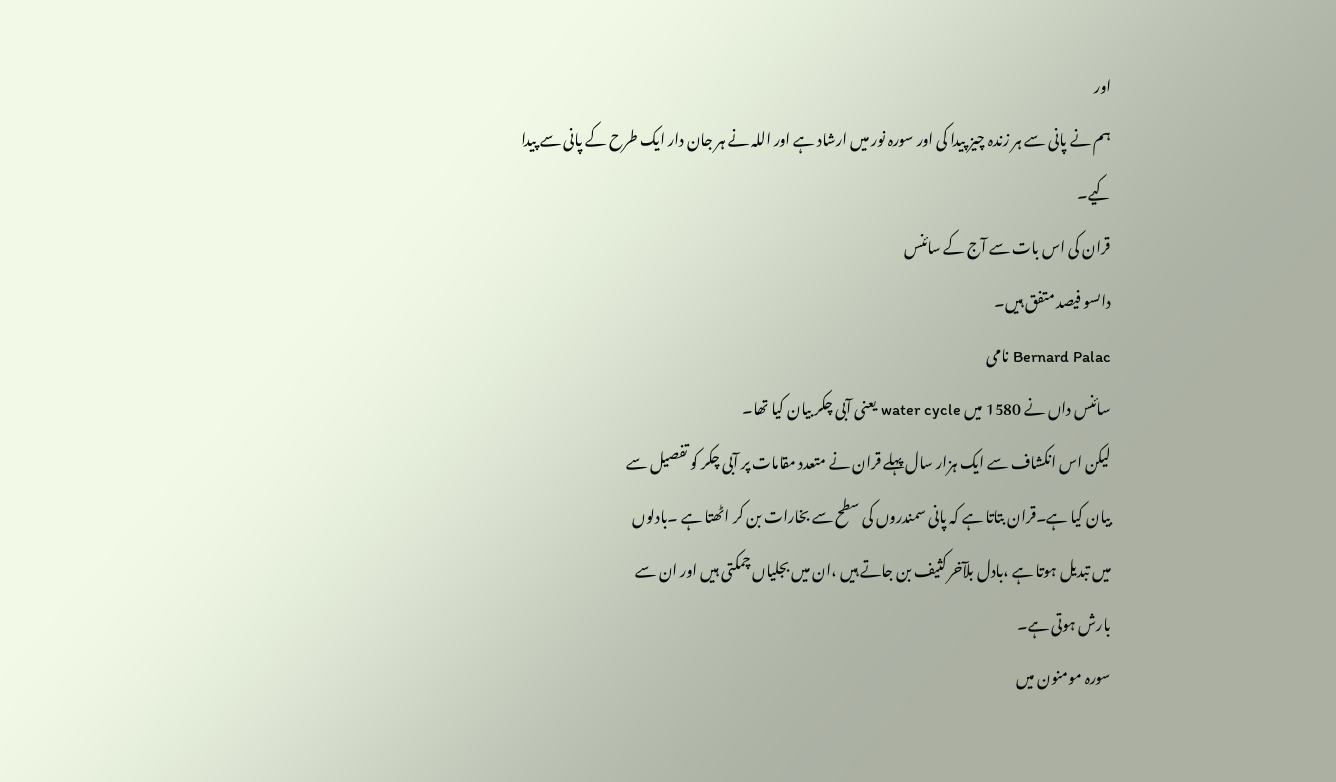اور
ہم نے پانی سے ہر زندہ چیز پیدا کی اور سورہ نور میں ارشاد ہے اور اللہ نے ہر جان دار ایک طرح کے پانی سے پیدا
کیے۔
قران کی اس بات سے آج کے سائنس
داںسو فیصد متفق ہیں۔
Bernard Palac نامی
سائنس داں نے 1580 میں water cycle یعنی آبی چکر بیان کیا تھا۔
لیکن اس انکشاف سے ایک ہزار سال پہلے قران نے متعدد مقامات پر آبی چکر کو تفصیل سے
بیان کیا ہے۔قران بتاتا ہے کہ پانی سمندروں کی سطح سے بخارات بن کر اٹھتا ہے ۔بادلوں
میں تبدیل ہوتا ہے ،بادل بلآخر کثیف بن جاتے ہیں ،ان میں بجلیاں چمکتی ہیں اور ان سے
بارش ہوتی ہے۔
سورہ مومنون میں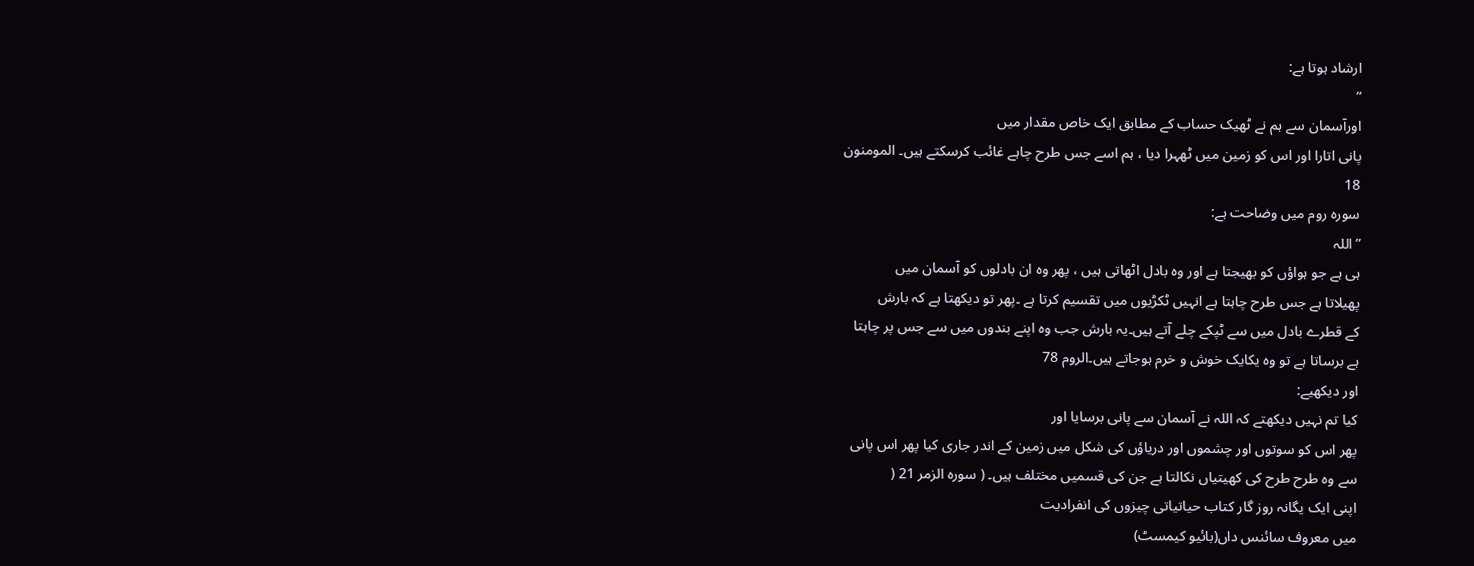ارشاد ہوتا ہے:
”
اورآسمان سے ہم نے ٹھیک حساب کے مطابق ایک خاص مقدار میں
پانی اتارا اور اس کو زمین میں ٹھہرا دیا ، ہم اسے جس طرح چاہے غائب کرسکتے ہیں۔ المومنون
18
سورہ روم میں وضاحت ہے:
”اللہ
ہی ہے جو ہواؤں کو بھیجتا ہے اور وہ بادل اٹھاتی ہیں ، پھر وہ ان بادلوں کو آسمان میں
پھیلاتا ہے جس طرح چاہتا ہے انہیں ٹکڑیوں میں تقسیم کرتا ہے ۔پھر تو دیکھتا ہے کہ بارش
کے قطرے بادل میں سے ٹپکے چلے آتے ہیں۔یہ بارش جب وہ اپنے بندوں میں سے جس پر چاہتا
ہے برساتا ہے تو وہ یکایک خوش و خرم ہوجاتے ہیں۔الروم 78
اور دیکھیے:
کیا تم نہیں دیکھتے کہ اللہ نے آسمان سے پانی برسایا اور
پھر اس کو سوتوں اور چشموں اور دریاؤں کی شکل میں زمین کے اندر جاری کیا پھر اس پانی
سے وہ طرح طرح کی کھیتیاں نکالتا ہے جن کی قسمیں مختلف ہیں۔ ( سورہ الزمر 21 (
اپنی ایک یگانہ روز گار کتاب حیاتیاتی چیزوں کی انفرادیت
میں معروف سائنس داں(بائیو کیمسٹ)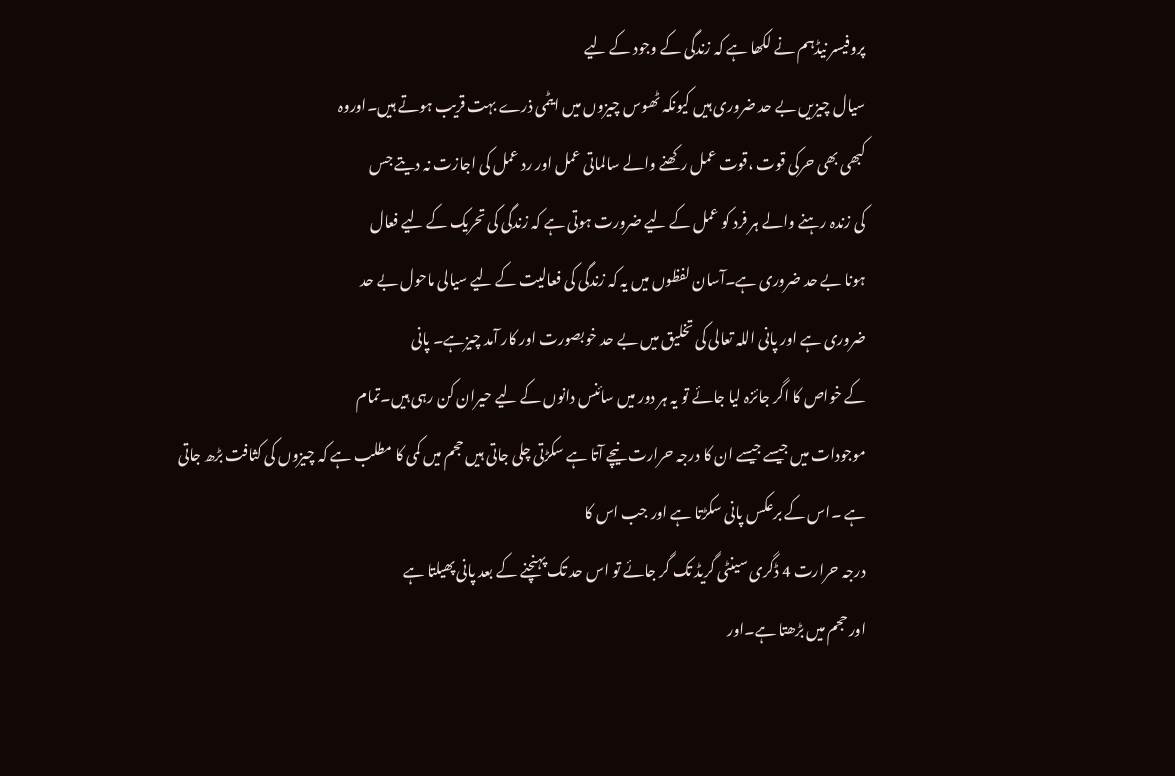پروفیسر نیڈہم نے لکھا ہے کہ زندگی کے وجود کے لیے
سیال چیزیں بے حد ضروری ہیں کیونکہ ٹھوس چیزوں میں ایٹمی ذرے بہت قریب ہوتے ہیں۔اوروہ
کبھی بھی حرکی قوت ،قوت عمل رکھنے والے سالماتی عمل اور رد عمل کی اجازت نہ دیتے جس
کی زندہ رہنے والے ہر فرد کو عمل کے لیے ضرورت ہوتی ہے کہ زندگی کی تحریک کے لیے فعال
ہونا بے حد ضروری ہے۔آسان لفظوں میں یہ کہ زندگی کی فعالیت کے لیے سیالی ماحول بے حد
ضروری ہے اور پانی اللہ تعالی کی تخلیق میں بے حد خوبصورت اور کار آمد چیزہے۔ پانی
کے خواص کا اگر جائزہ لیا جائے تو یہ ہر دور میں سائنس دانوں کے لیے حیران کن رہی ہیں۔تمام
موجودات میں جیسے جیسے ان کا درجہ حرارت نیچے آتا ہے سکڑتی چلی جاتی ہیں حجم میں کمی کا مطلب ہے کہ چیزوں کی کثافت بڑھ جاتی
ہے ۔اس کے برعکس پانی سکڑتا ہے اور جب اس کا
درجہ حرارت 4 ڈگری سینٹی گریڈ تک گر جائے تو اس حد تک پہنچنے کے بعد پانی پھیلتا ہے
اور حجم میں بڑھتا ہے۔اور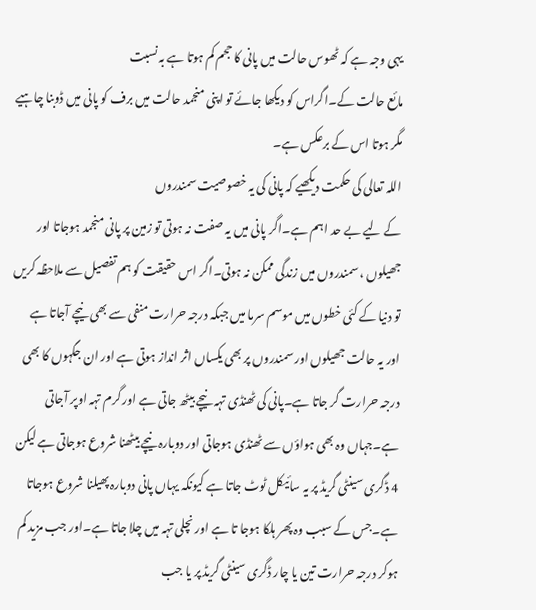یہی وجہ ہے کہ ٹھوس حالت میں پانی کا حجم کم ہوتا ہے بہ نسبت
مائع حالت کے۔اگراس کو دیکھا جائے تو اپنی منجمد حالت میں برف کو پانی میں ڈوبنا چاہیے
مگر ہوتا اس کے برعکس ہے۔
اللہ تعالی کی حکمت دیکھیے کہ پانی کی یہ خصوصیت سمندروں
کے لیے بے حد اہم ہے۔اگر پانی میں یہ صفت نہ ہوتی تو زمین پر پانی منجمد ہوجاتا اور
جھیلوں ، سمندروں میں زندگی ممکن نہ ہوتی۔اگر اس حقیقت کو ہم تفصیل سے ملاحظہ کریں
تو دنیا کے کئی خطوں میں موسم سرما میں جبکہ درجہ حرارت منفی سے بھی نیچے آجاتا ہے
اور یہ حالت جھیلوں اور سمندروں پر بھی یکساں اثر انداز ہوتی ہے اور ان جگہوں کا بھی
درجہ حرارت گر جاتا ہے۔پانی کی ٹھنڈی تہہ نیچے بیٹھ جاتی ہے اور گرم تہہ اوپر آجاتی
ہے۔جہاں وہ بھی ہواؤں سے ٹھنڈی ہوجاتی اور دوبارہ نیچے بیٹھنا شروع ہوجاتی ہے لیکن
4 ڈگری سینٹی گریڈ پر یہ سائیکل ٹوٹ جاتا ہے کیونکہ یہاں پانی دوبارہ پھیلنا شروع ہوجاتا
ہے۔جس کے سبب وہ پھر ہلکا ہوجا تا ہے اور نچلی تہہ میں چلا جاتا ہے۔اور جب مزید کم
ہوکر درجہ حرارت تین یا چار ڈگری سینٹی گریڈ پر یا جب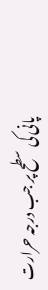پانی کی سطح پر جب درجہ حرارت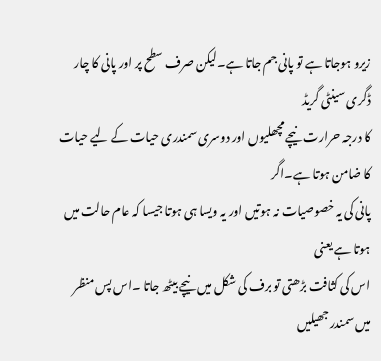زیرو ہوجاتا ہے تو پانی جم جاتا ہے۔لیکن صرف سطح پر اور پانی کا چار ڈگری سینٹی گریڈ
کا درجہ حرارت نیچے مچھلیوں اور دوسری سمندری حیات کے لیے حیات کا ضامن ہوتا ہے۔اگر
پانی کی یہ خصوصیات نہ ہوتیں اور یہ ویسا ہی ہوتا جیسا کہ عام حالت میں ہوتا ہے یعنی
اس کی کثافت بڑھتی تو برف کی شکل میں نیچے بیٹھ جاتا ۔اس پس منظر میں سمندر جھیلیں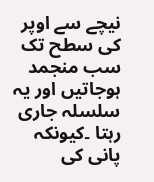نیچے سے اوپر کی سطح تک سب منجمد ہوجاتیں اور یہ سلسلہ جاری رہتا ۔کیونکہ پانی کی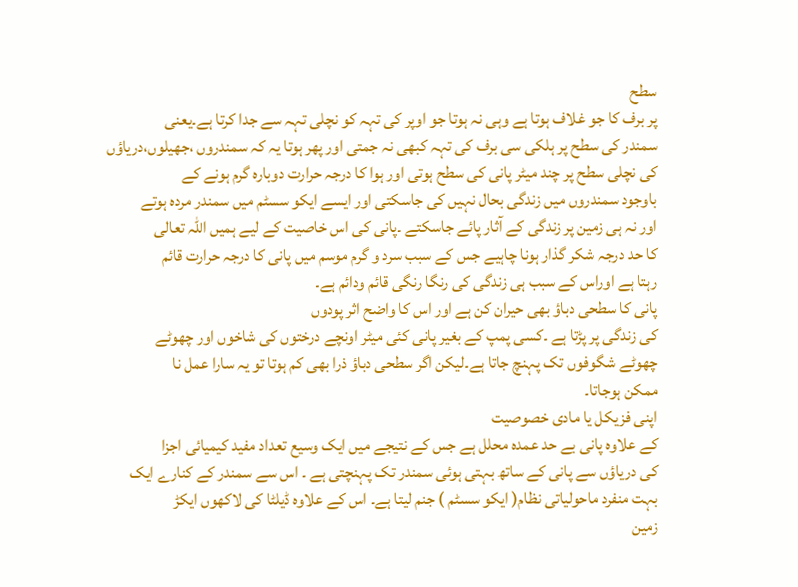سطح
پر برف کا جو غلاف ہوتا ہے وہی نہ ہوتا جو اوپر کی تہہ کو نچلی تہہ سے جدا کرتا ہے۔یعنی
سمندر کی سطح پر ہلکی سی برف کی تہہ کبھی نہ جمتی اور پھر ہوتا یہ کہ سمندروں ،جھیلوں،دریاؤں
کی نچلی سطح پر چند میٹر پانی کی سطح ہوتی اور ہوا کا درجہ حرارت دوبارہ گرم ہونے کے
باوجود سمندروں میں زندگی بحال نہیں کی جاسکتی اور ایسے ایکو سسٹم میں سمندر مردہ ہوتے
اور نہ ہی زمین پر زندگی کے آثار پائے جاسکتے ۔پانی کی اس خاصیت کے لیے ہمیں اللہ تعالی
کا حد درجہ شکر گذار ہونا چاہیے جس کے سبب سرد و گرم موسم میں پانی کا درجہ حرارت قائم
رہتا ہے اوراس کے سبب ہی زندگی کی رنگا رنگی قائم ودائم ہے۔
پانی کا سطحی دباؤ بھی حیران کن ہے اور اس کا واضح اثر پودوں
کی زندگی پر پڑتا ہے ۔کسی پمپ کے بغیر پانی کئی میٹر اونچے درختوں کی شاخوں اور چھوٹے
چھوٹے شگوفوں تک پہنچ جاتا ہے۔لیکن اگر سطحی دباؤ ذرا بھی کم ہوتا تو یہ سارا عمل نا
ممکن ہوجاتا۔
اپنی فزیکل یا مادی خصوصیت
کے علاوہ پانی بے حد عمدہ محلل ہے جس کے نتیجے میں ایک وسیع تعداد مفید کیمیائی اجزا
کی دریاؤں سے پانی کے ساتھ بہتی ہوئی سمندر تک پہنچتی ہے ۔ اس سے سمندر کے کنارے ایک
بہت منفرد ماحولیاتی نظام( ایکو سسٹم ) جنم لیتا ہے۔ اس کے علاوہ ڈیلٹا کی لاکھوں ایکڑ
زمین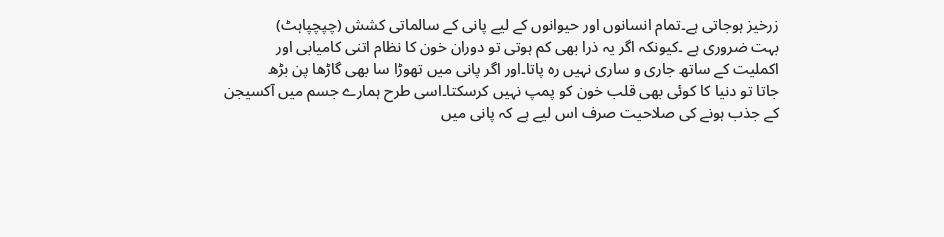زرخیز ہوجاتی ہے۔تمام انسانوں اور حیوانوں کے لیے پانی کے سالماتی کشش (چپچپاہٹ)
بہت ضروری ہے ۔کیونکہ اگر یہ ذرا بھی کم ہوتی تو دوران خون کا نظام اتنی کامیابی اور
اکملیت کے ساتھ جاری و ساری نہیں رہ پاتا۔اور اگر پانی میں تھوڑا سا بھی گاڑھا پن بڑھ
جاتا تو دنیا کا کوئی بھی قلب خون کو پمپ نہیں کرسکتا۔اسی طرح ہمارے جسم میں آکسیجن
کے جذب ہونے کی صلاحیت صرف اس لیے ہے کہ پانی میں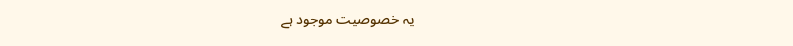یہ خصوصیت موجود ہے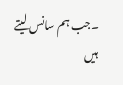۔جب ہم سانس لیتے
ہیں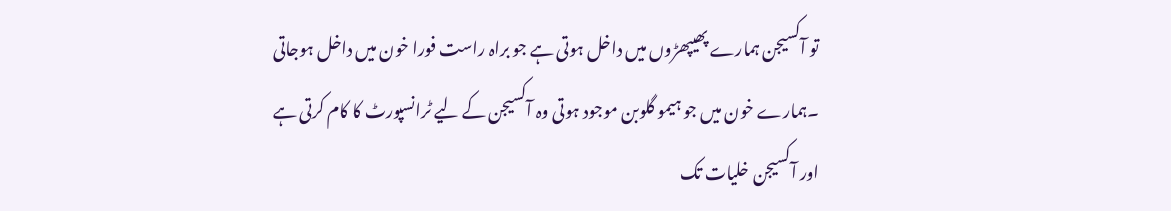تو آکسیجن ہمارے پھیپھڑوں میں داخل ہوتی ہے جو براہ راست فورا خون میں داخل ہوجاتی
۔ہمارے خون میں جو ہیمو گلوبن موجود ہوتی وہ آکسیجن کے لیے ٹرانسپورٹ کا کام کرتی ہے
اور آکسیجن خلیات تک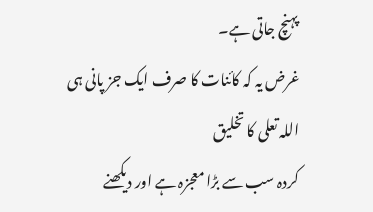پہنچ جاتی ہے۔
غرض یہ کہ کائنات کا صرف ایک جز پانی ہی اللہ تعلی کا تخلیق
کردہ سب سے بڑا معجزہ ہے اور دیکھنے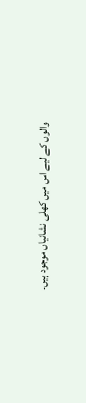والوں کے لیے اس میں کھلی نشانیاں موجود ہیں۔